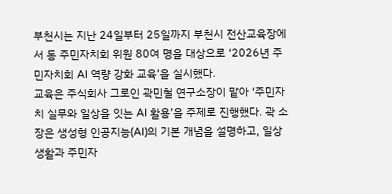부천시는 지난 24일부터 25일까지 부천시 전산교육장에서 동 주민자치회 위원 80여 명을 대상으로 ‘2026년 주민자치회 AI 역량 강화 교육’을 실시했다.
교육은 주식회사 그로인 곽민철 연구소장이 맡아 ‘주민자치 실무와 일상을 잇는 AI 활용’을 주제로 진행했다. 곽 소장은 생성형 인공지능(AI)의 기본 개념을 설명하고, 일상생활과 주민자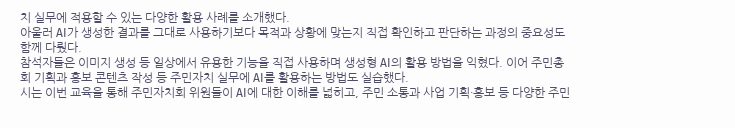치 실무에 적용할 수 있는 다양한 활용 사례를 소개했다.
아울러 AI가 생성한 결과를 그대로 사용하기보다 목적과 상황에 맞는지 직접 확인하고 판단하는 과정의 중요성도 함께 다뤘다.
참석자들은 이미지 생성 등 일상에서 유용한 기능을 직접 사용하며 생성형 AI의 활용 방법을 익혔다. 이어 주민총회 기획과 홍보 콘텐츠 작성 등 주민자치 실무에 AI를 활용하는 방법도 실습했다.
시는 이번 교육을 통해 주민자치회 위원들이 AI에 대한 이해를 넓히고, 주민 소통과 사업 기획·홍보 등 다양한 주민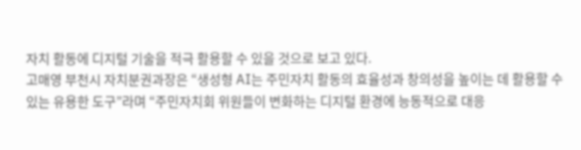자치 활동에 디지털 기술을 적극 활용할 수 있을 것으로 보고 있다.
고매영 부천시 자치분권과장은 “생성형 AI는 주민자치 활동의 효율성과 창의성을 높이는 데 활용할 수 있는 유용한 도구”라며 “주민자치회 위원들이 변화하는 디지털 환경에 능동적으로 대응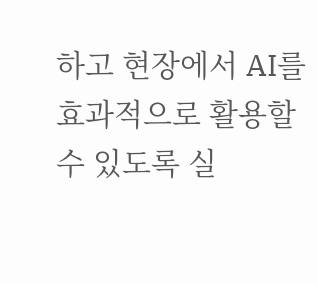하고 현장에서 AI를 효과적으로 활용할 수 있도록 실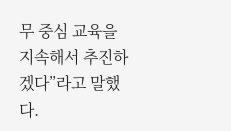무 중심 교육을 지속해서 추진하겠다”라고 말했다.